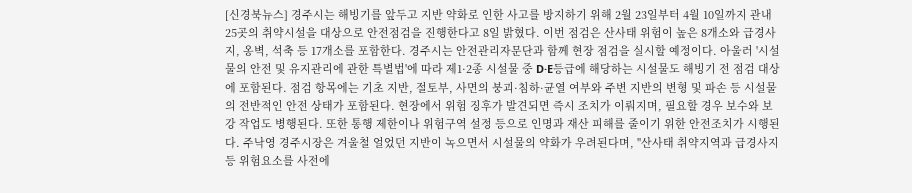[신경북뉴스] 경주시는 해빙기를 앞두고 지반 약화로 인한 사고를 방지하기 위해 2월 23일부터 4월 10일까지 관내 25곳의 취약시설을 대상으로 안전점검을 진행한다고 8일 밝혔다. 이번 점검은 산사태 위험이 높은 8개소와 급경사지, 옹벽, 석축 등 17개소를 포함한다. 경주시는 안전관리자문단과 함께 현장 점검을 실시할 예정이다. 아울러 '시설물의 안전 및 유지관리에 관한 특별법'에 따라 제1·2종 시설물 중 D·E등급에 해당하는 시설물도 해빙기 전 점검 대상에 포함된다. 점검 항목에는 기초 지반, 절토부, 사면의 붕괴·침하·균열 여부와 주변 지반의 변형 및 파손 등 시설물의 전반적인 안전 상태가 포함된다. 현장에서 위험 징후가 발견되면 즉시 조치가 이뤄지며, 필요할 경우 보수와 보강 작업도 병행된다. 또한 통행 제한이나 위험구역 설정 등으로 인명과 재산 피해를 줄이기 위한 안전조치가 시행된다. 주낙영 경주시장은 겨울철 얼었던 지반이 녹으면서 시설물의 약화가 우려된다며, "산사태 취약지역과 급경사지 등 위험요소를 사전에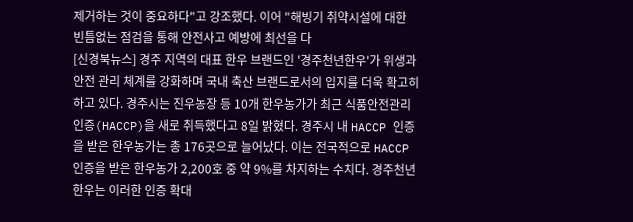제거하는 것이 중요하다"고 강조했다. 이어 "해빙기 취약시설에 대한 빈틈없는 점검을 통해 안전사고 예방에 최선을 다
[신경북뉴스] 경주 지역의 대표 한우 브랜드인 '경주천년한우'가 위생과 안전 관리 체계를 강화하며 국내 축산 브랜드로서의 입지를 더욱 확고히 하고 있다. 경주시는 진우농장 등 10개 한우농가가 최근 식품안전관리인증(HACCP)을 새로 취득했다고 8일 밝혔다. 경주시 내 HACCP 인증을 받은 한우농가는 총 176곳으로 늘어났다. 이는 전국적으로 HACCP 인증을 받은 한우농가 2,200호 중 약 9%를 차지하는 수치다. 경주천년한우는 이러한 인증 확대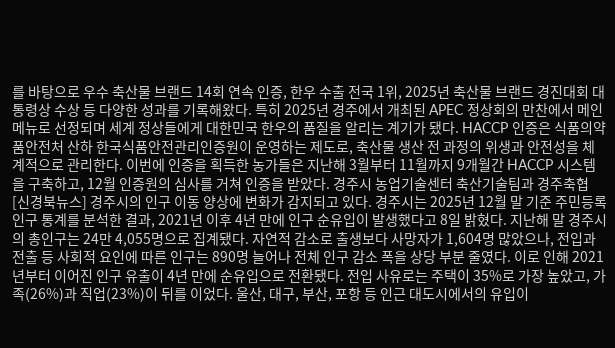를 바탕으로 우수 축산물 브랜드 14회 연속 인증, 한우 수출 전국 1위, 2025년 축산물 브랜드 경진대회 대통령상 수상 등 다양한 성과를 기록해왔다. 특히 2025년 경주에서 개최된 APEC 정상회의 만찬에서 메인 메뉴로 선정되며 세계 정상들에게 대한민국 한우의 품질을 알리는 계기가 됐다. HACCP 인증은 식품의약품안전처 산하 한국식품안전관리인증원이 운영하는 제도로, 축산물 생산 전 과정의 위생과 안전성을 체계적으로 관리한다. 이번에 인증을 획득한 농가들은 지난해 3월부터 11월까지 9개월간 HACCP 시스템을 구축하고, 12월 인증원의 심사를 거쳐 인증을 받았다. 경주시 농업기술센터 축산기술팀과 경주축협
[신경북뉴스] 경주시의 인구 이동 양상에 변화가 감지되고 있다. 경주시는 2025년 12월 말 기준 주민등록 인구 통계를 분석한 결과, 2021년 이후 4년 만에 인구 순유입이 발생했다고 8일 밝혔다. 지난해 말 경주시의 총인구는 24만 4,055명으로 집계됐다. 자연적 감소로 출생보다 사망자가 1,604명 많았으나, 전입과 전출 등 사회적 요인에 따른 인구는 890명 늘어나 전체 인구 감소 폭을 상당 부분 줄였다. 이로 인해 2021년부터 이어진 인구 유출이 4년 만에 순유입으로 전환됐다. 전입 사유로는 주택이 35%로 가장 높았고, 가족(26%)과 직업(23%)이 뒤를 이었다. 울산, 대구, 부산, 포항 등 인근 대도시에서의 유입이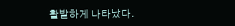활발하게 나타났다.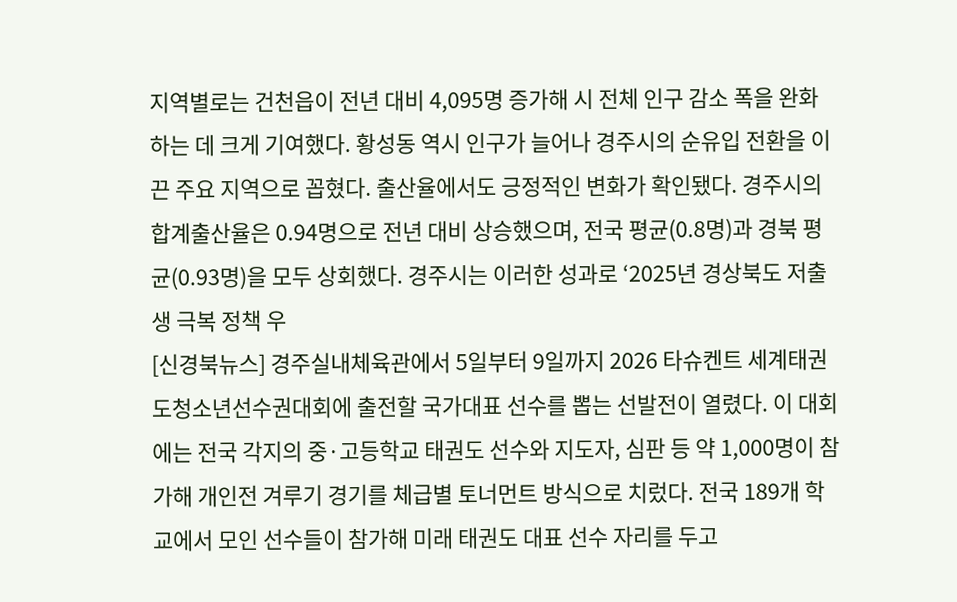지역별로는 건천읍이 전년 대비 4,095명 증가해 시 전체 인구 감소 폭을 완화하는 데 크게 기여했다. 황성동 역시 인구가 늘어나 경주시의 순유입 전환을 이끈 주요 지역으로 꼽혔다. 출산율에서도 긍정적인 변화가 확인됐다. 경주시의 합계출산율은 0.94명으로 전년 대비 상승했으며, 전국 평균(0.8명)과 경북 평균(0.93명)을 모두 상회했다. 경주시는 이러한 성과로 ‘2025년 경상북도 저출생 극복 정책 우
[신경북뉴스] 경주실내체육관에서 5일부터 9일까지 2026 타슈켄트 세계태권도청소년선수권대회에 출전할 국가대표 선수를 뽑는 선발전이 열렸다. 이 대회에는 전국 각지의 중·고등학교 태권도 선수와 지도자, 심판 등 약 1,000명이 참가해 개인전 겨루기 경기를 체급별 토너먼트 방식으로 치렀다. 전국 189개 학교에서 모인 선수들이 참가해 미래 태권도 대표 선수 자리를 두고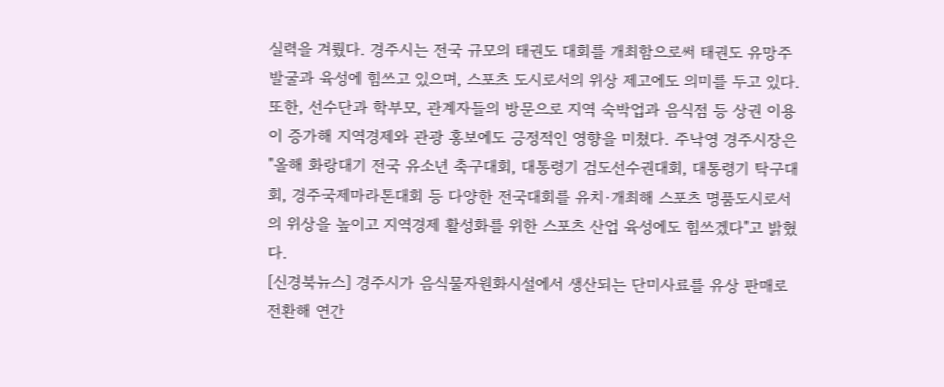실력을 겨뤘다. 경주시는 전국 규모의 태권도 대회를 개최함으로써 태권도 유망주 발굴과 육성에 힘쓰고 있으며, 스포츠 도시로서의 위상 제고에도 의미를 두고 있다. 또한, 선수단과 학부모, 관계자들의 방문으로 지역 숙박업과 음식점 등 상권 이용이 증가해 지역경제와 관광 홍보에도 긍정적인 영향을 미쳤다. 주낙영 경주시장은 "올해 화랑대기 전국 유소년 축구대회, 대통령기 검도선수권대회, 대통령기 탁구대회, 경주국제마라톤대회 등 다양한 전국대회를 유치·개최해 스포츠 명품도시로서의 위상을 높이고 지역경제 활성화를 위한 스포츠 산업 육성에도 힘쓰겠다"고 밝혔다.
[신경북뉴스] 경주시가 음식물자원화시설에서 생산되는 단미사료를 유상 판매로 전환해 연간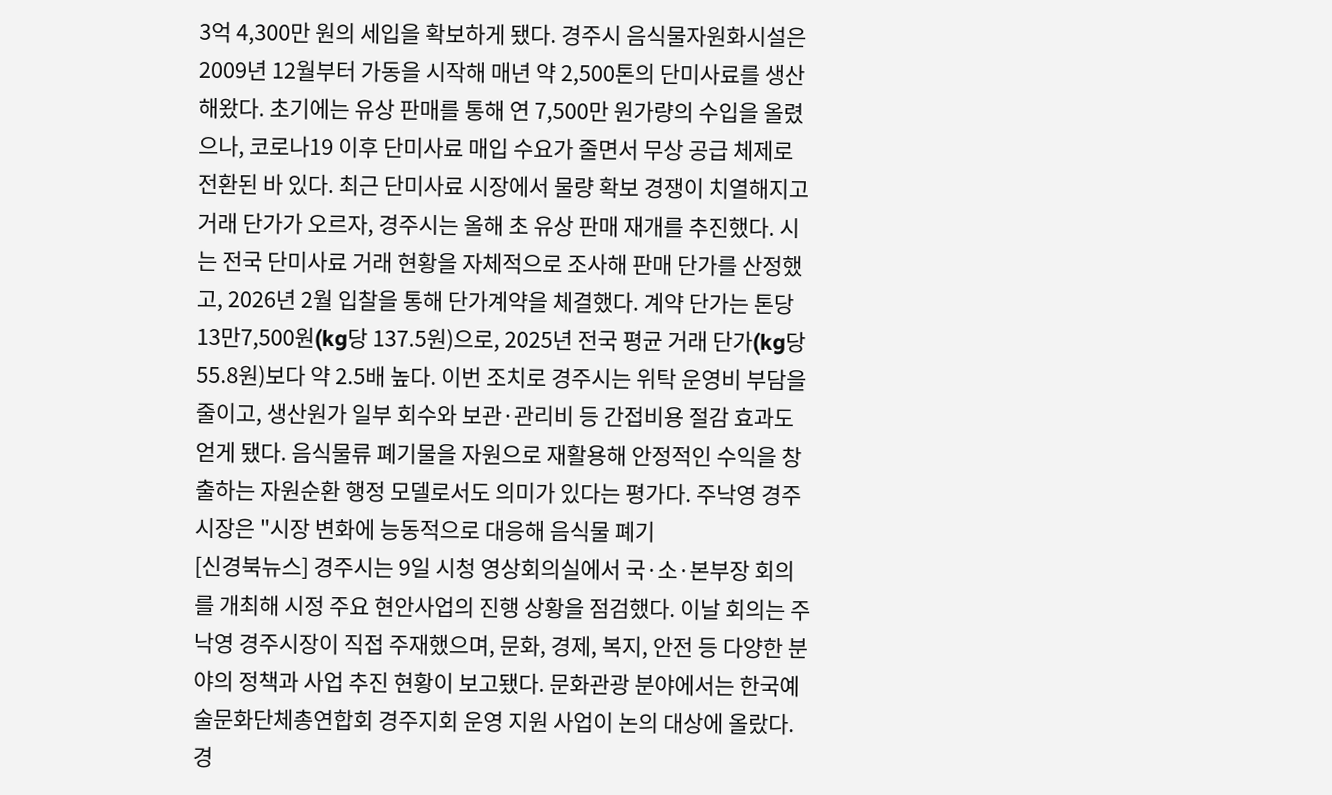3억 4,300만 원의 세입을 확보하게 됐다. 경주시 음식물자원화시설은 2009년 12월부터 가동을 시작해 매년 약 2,500톤의 단미사료를 생산해왔다. 초기에는 유상 판매를 통해 연 7,500만 원가량의 수입을 올렸으나, 코로나19 이후 단미사료 매입 수요가 줄면서 무상 공급 체제로 전환된 바 있다. 최근 단미사료 시장에서 물량 확보 경쟁이 치열해지고 거래 단가가 오르자, 경주시는 올해 초 유상 판매 재개를 추진했다. 시는 전국 단미사료 거래 현황을 자체적으로 조사해 판매 단가를 산정했고, 2026년 2월 입찰을 통해 단가계약을 체결했다. 계약 단가는 톤당 13만7,500원(kg당 137.5원)으로, 2025년 전국 평균 거래 단가(kg당 55.8원)보다 약 2.5배 높다. 이번 조치로 경주시는 위탁 운영비 부담을 줄이고, 생산원가 일부 회수와 보관·관리비 등 간접비용 절감 효과도 얻게 됐다. 음식물류 폐기물을 자원으로 재활용해 안정적인 수익을 창출하는 자원순환 행정 모델로서도 의미가 있다는 평가다. 주낙영 경주시장은 "시장 변화에 능동적으로 대응해 음식물 폐기
[신경북뉴스] 경주시는 9일 시청 영상회의실에서 국·소·본부장 회의를 개최해 시정 주요 현안사업의 진행 상황을 점검했다. 이날 회의는 주낙영 경주시장이 직접 주재했으며, 문화, 경제, 복지, 안전 등 다양한 분야의 정책과 사업 추진 현황이 보고됐다. 문화관광 분야에서는 한국예술문화단체총연합회 경주지회 운영 지원 사업이 논의 대상에 올랐다. 경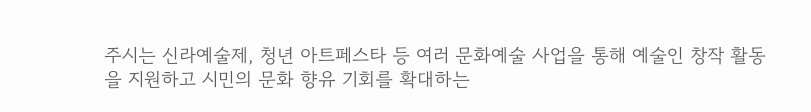주시는 신라예술제, 청년 아트페스타 등 여러 문화예술 사업을 통해 예술인 창작 활동을 지원하고 시민의 문화 향유 기회를 확대하는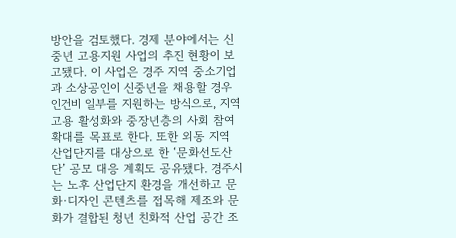방안을 검토했다. 경제 분야에서는 신중년 고용지원 사업의 추진 현황이 보고됐다. 이 사업은 경주 지역 중소기업과 소상공인이 신중년을 채용할 경우 인건비 일부를 지원하는 방식으로, 지역 고용 활성화와 중장년층의 사회 참여 확대를 목표로 한다. 또한 외동 지역 산업단지를 대상으로 한 ‘문화선도산단’ 공모 대응 계획도 공유됐다. 경주시는 노후 산업단지 환경을 개선하고 문화·디자인 콘텐츠를 접목해 제조와 문화가 결합된 청년 친화적 산업 공간 조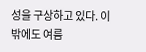성을 구상하고 있다. 이 밖에도 여름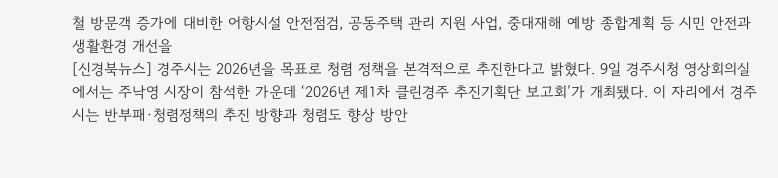철 방문객 증가에 대비한 어항시설 안전점검, 공동주택 관리 지원 사업, 중대재해 예방 종합계획 등 시민 안전과 생활환경 개선을
[신경북뉴스] 경주시는 2026년을 목표로 청렴 정책을 본격적으로 추진한다고 밝혔다. 9일 경주시청 영상회의실에서는 주낙영 시장이 참석한 가운데 ‘2026년 제1차 클린경주 추진기획단 보고회’가 개최됐다. 이 자리에서 경주시는 반부패·청렴정책의 추진 방향과 청렴도 향상 방안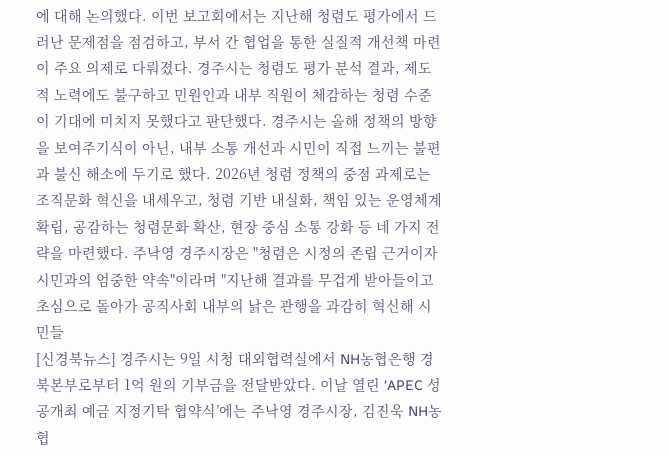에 대해 논의했다. 이번 보고회에서는 지난해 청렴도 평가에서 드러난 문제점을 점검하고, 부서 간 협업을 통한 실질적 개선책 마련이 주요 의제로 다뤄졌다. 경주시는 청렴도 평가 분석 결과, 제도적 노력에도 불구하고 민원인과 내부 직원이 체감하는 청렴 수준이 기대에 미치지 못했다고 판단했다. 경주시는 올해 정책의 방향을 보여주기식이 아닌, 내부 소통 개선과 시민이 직접 느끼는 불편과 불신 해소에 두기로 했다. 2026년 청렴 정책의 중점 과제로는 조직문화 혁신을 내세우고, 청렴 기반 내실화, 책임 있는 운영체계 확립, 공감하는 청렴문화 확산, 현장 중심 소통 강화 등 네 가지 전략을 마련했다. 주낙영 경주시장은 "청렴은 시정의 존립 근거이자 시민과의 엄중한 약속"이라며 "지난해 결과를 무겁게 받아들이고 초심으로 돌아가 공직사회 내부의 낡은 관행을 과감히 혁신해 시민들
[신경북뉴스] 경주시는 9일 시청 대외협력실에서 NH농협은행 경북본부로부터 1억 원의 기부금을 전달받았다. 이날 열린 ‘APEC 성공개최 예금 지정기탁 협약식’에는 주낙영 경주시장, 김진욱 NH농협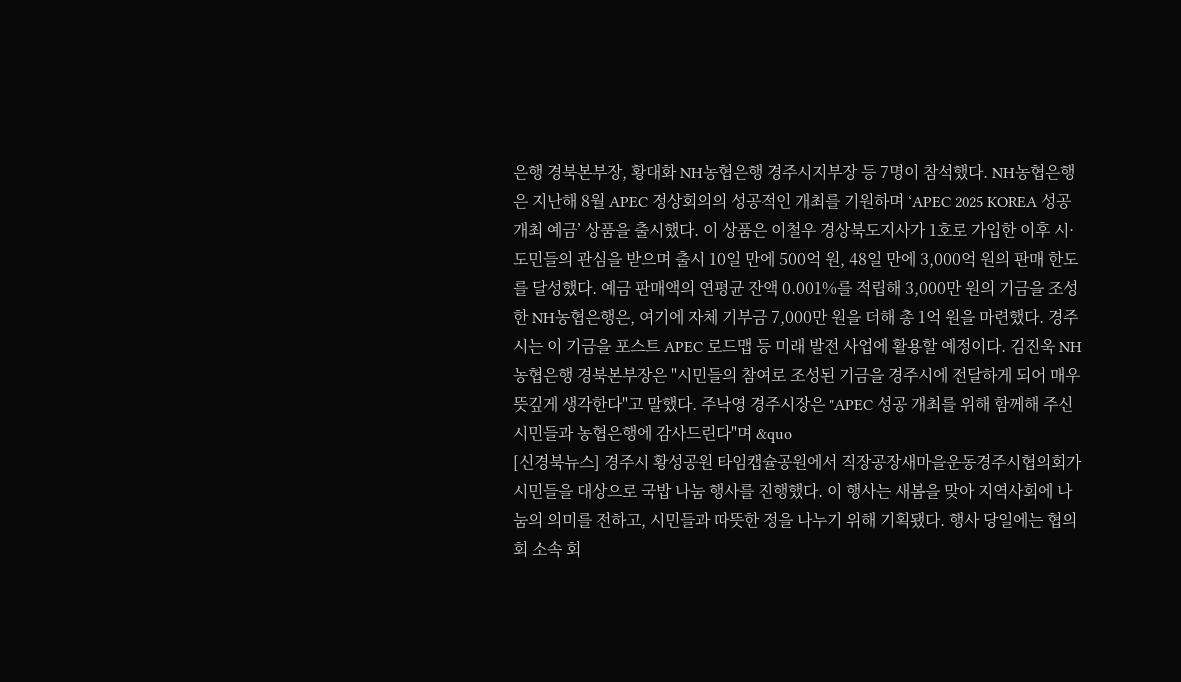은행 경북본부장, 황대화 NH농협은행 경주시지부장 등 7명이 참석했다. NH농협은행은 지난해 8월 APEC 정상회의의 성공적인 개최를 기원하며 ‘APEC 2025 KOREA 성공개최 예금’ 상품을 출시했다. 이 상품은 이철우 경상북도지사가 1호로 가입한 이후 시·도민들의 관심을 받으며 출시 10일 만에 500억 원, 48일 만에 3,000억 원의 판매 한도를 달성했다. 예금 판매액의 연평균 잔액 0.001%를 적립해 3,000만 원의 기금을 조성한 NH농협은행은, 여기에 자체 기부금 7,000만 원을 더해 총 1억 원을 마련했다. 경주시는 이 기금을 포스트 APEC 로드맵 등 미래 발전 사업에 활용할 예정이다. 김진욱 NH농협은행 경북본부장은 "시민들의 참여로 조성된 기금을 경주시에 전달하게 되어 매우 뜻깊게 생각한다"고 말했다. 주낙영 경주시장은 "APEC 성공 개최를 위해 함께해 주신 시민들과 농협은행에 감사드린다"며 &quo
[신경북뉴스] 경주시 황성공원 타임캡슐공원에서 직장공장새마을운동경주시협의회가 시민들을 대상으로 국밥 나눔 행사를 진행했다. 이 행사는 새봄을 맞아 지역사회에 나눔의 의미를 전하고, 시민들과 따뜻한 정을 나누기 위해 기획됐다. 행사 당일에는 협의회 소속 회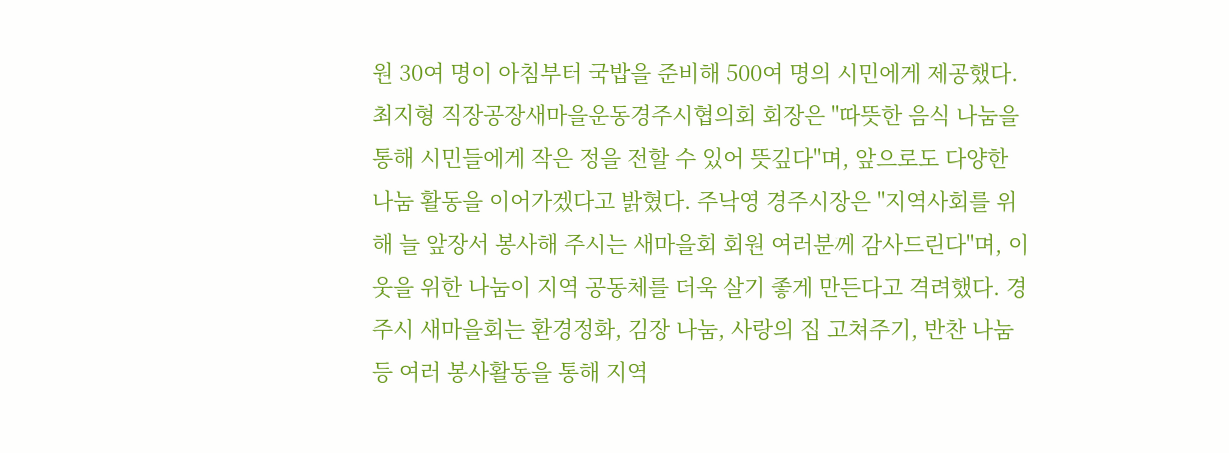원 30여 명이 아침부터 국밥을 준비해 500여 명의 시민에게 제공했다. 최지형 직장공장새마을운동경주시협의회 회장은 "따뜻한 음식 나눔을 통해 시민들에게 작은 정을 전할 수 있어 뜻깊다"며, 앞으로도 다양한 나눔 활동을 이어가겠다고 밝혔다. 주낙영 경주시장은 "지역사회를 위해 늘 앞장서 봉사해 주시는 새마을회 회원 여러분께 감사드린다"며, 이웃을 위한 나눔이 지역 공동체를 더욱 살기 좋게 만든다고 격려했다. 경주시 새마을회는 환경정화, 김장 나눔, 사랑의 집 고쳐주기, 반찬 나눔 등 여러 봉사활동을 통해 지역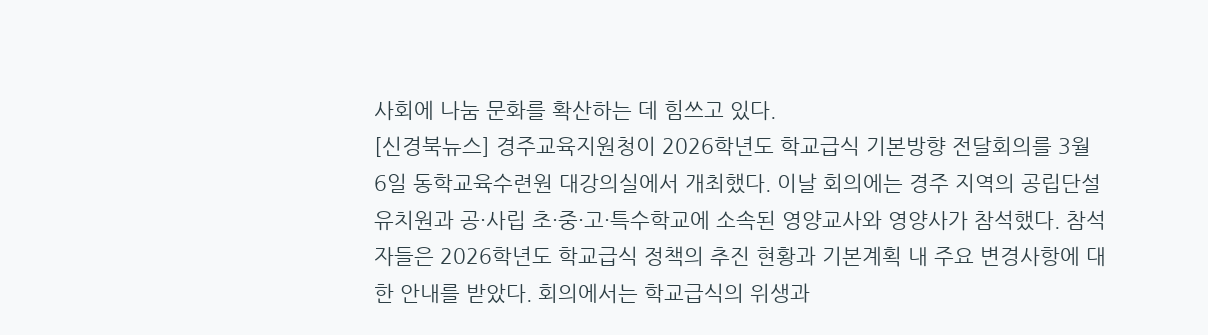사회에 나눔 문화를 확산하는 데 힘쓰고 있다.
[신경북뉴스] 경주교육지원청이 2026학년도 학교급식 기본방향 전달회의를 3월 6일 동학교육수련원 대강의실에서 개최했다. 이날 회의에는 경주 지역의 공립단설유치원과 공·사립 초·중·고·특수학교에 소속된 영양교사와 영양사가 참석했다. 참석자들은 2026학년도 학교급식 정책의 추진 현황과 기본계획 내 주요 변경사항에 대한 안내를 받았다. 회의에서는 학교급식의 위생과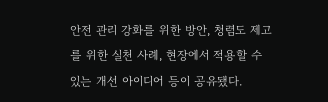안전 관리 강화를 위한 방안, 청렴도 제고를 위한 실천 사례, 현장에서 적용할 수 있는 개선 아이디어 등이 공유됐다.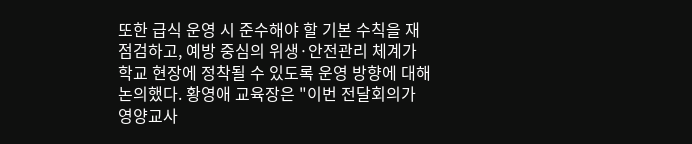또한 급식 운영 시 준수해야 할 기본 수칙을 재점검하고, 예방 중심의 위생·안전관리 체계가 학교 현장에 정착될 수 있도록 운영 방향에 대해 논의했다. 황영애 교육장은 "이번 전달회의가 영양교사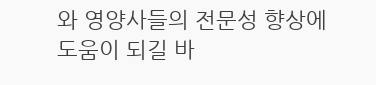와 영양사들의 전문성 향상에 도움이 되길 바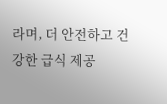라며, 더 안전하고 건강한 급식 제공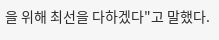을 위해 최선을 다하겠다"고 말했다.